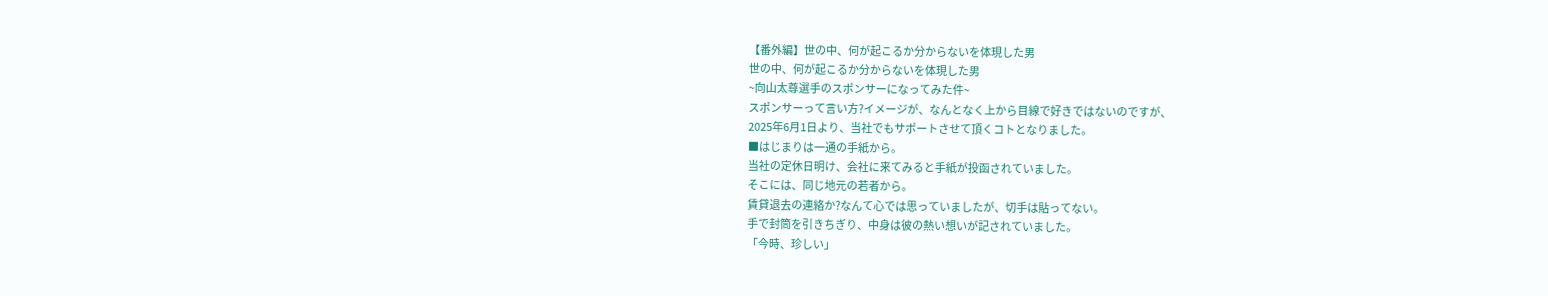【番外編】世の中、何が起こるか分からないを体現した男
世の中、何が起こるか分からないを体現した男
~向山太尊選手のスポンサーになってみた件~
スポンサーって言い方?イメージが、なんとなく上から目線で好きではないのですが、
2025年6月1日より、当社でもサポートさせて頂くコトとなりました。
■はじまりは一通の手紙から。
当社の定休日明け、会社に来てみると手紙が投函されていました。
そこには、同じ地元の若者から。
賃貸退去の連絡か?なんて心では思っていましたが、切手は貼ってない。
手で封筒を引きちぎり、中身は彼の熱い想いが記されていました。
「今時、珍しい」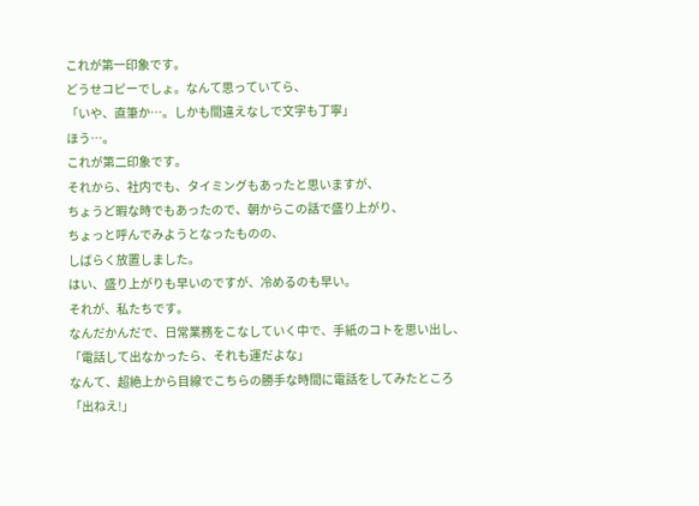これが第一印象です。
どうせコピーでしょ。なんて思っていてら、
「いや、直筆か…。しかも間違えなしで文字も丁寧」
ほう…。
これが第二印象です。
それから、社内でも、タイミングもあったと思いますが、
ちょうど暇な時でもあったので、朝からこの話で盛り上がり、
ちょっと呼んでみようとなったものの、
しばらく放置しました。
はい、盛り上がりも早いのですが、冷めるのも早い。
それが、私たちです。
なんだかんだで、日常業務をこなしていく中で、手紙のコトを思い出し、
「電話して出なかったら、それも運だよな」
なんて、超絶上から目線でこちらの勝手な時間に電話をしてみたところ
「出ねえ!」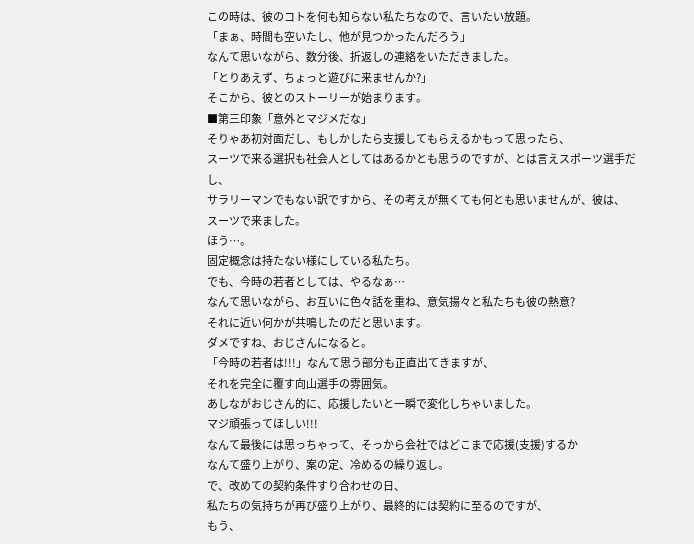この時は、彼のコトを何も知らない私たちなので、言いたい放題。
「まぁ、時間も空いたし、他が見つかったんだろう」
なんて思いながら、数分後、折返しの連絡をいただきました。
「とりあえず、ちょっと遊びに来ませんか?」
そこから、彼とのストーリーが始まります。
■第三印象「意外とマジメだな」
そりゃあ初対面だし、もしかしたら支援してもらえるかもって思ったら、
スーツで来る選択も社会人としてはあるかとも思うのですが、とは言えスポーツ選手だし、
サラリーマンでもない訳ですから、その考えが無くても何とも思いませんが、彼は、
スーツで来ました。
ほう…。
固定概念は持たない様にしている私たち。
でも、今時の若者としては、やるなぁ…
なんて思いながら、お互いに色々話を重ね、意気揚々と私たちも彼の熱意?
それに近い何かが共鳴したのだと思います。
ダメですね、おじさんになると。
「今時の若者は!!!」なんて思う部分も正直出てきますが、
それを完全に覆す向山選手の雰囲気。
あしながおじさん的に、応援したいと一瞬で変化しちゃいました。
マジ頑張ってほしい!!!
なんて最後には思っちゃって、そっから会社ではどこまで応援(支援)するか
なんて盛り上がり、案の定、冷めるの繰り返し。
で、改めての契約条件すり合わせの日、
私たちの気持ちが再び盛り上がり、最終的には契約に至るのですが、
もう、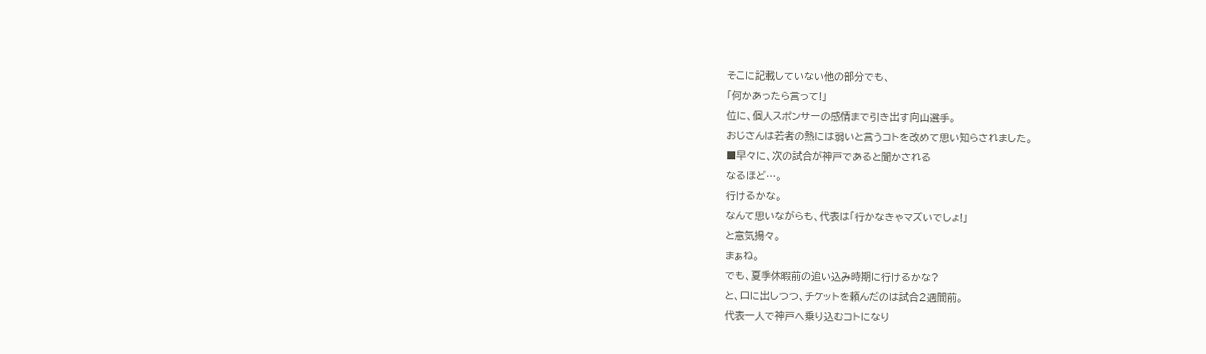そこに記載していない他の部分でも、
「何かあったら言って!」
位に、個人スポンサーの感情まで引き出す向山選手。
おじさんは若者の熱には弱いと言うコトを改めて思い知らされました。
■早々に、次の試合が神戸であると聞かされる
なるほど…。
行けるかな。
なんて思いながらも、代表は「行かなきゃマズいでしょ!」
と意気揚々。
まぁね。
でも、夏季休暇前の追い込み時期に行けるかな?
と、口に出しつつ、チケットを頼んだのは試合2週間前。
代表一人で神戸へ乗り込むコトになり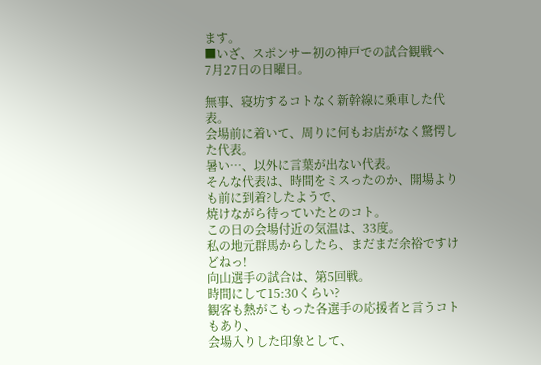ます。
■いざ、スポンサー初の神戸での試合観戦へ
7月27日の日曜日。

無事、寝坊するコトなく新幹線に乗車した代表。
会場前に着いて、周りに何もお店がなく驚愕した代表。
暑い…、以外に言葉が出ない代表。
そんな代表は、時間をミスったのか、開場よりも前に到着?したようで、
焼けながら待っていたとのコト。
この日の会場付近の気温は、33度。
私の地元群馬からしたら、まだまだ余裕ですけどねっ!
向山選手の試合は、第5回戦。
時間にして15:30くらい?
観客も熱がこもった各選手の応援者と言うコトもあり、
会場入りした印象として、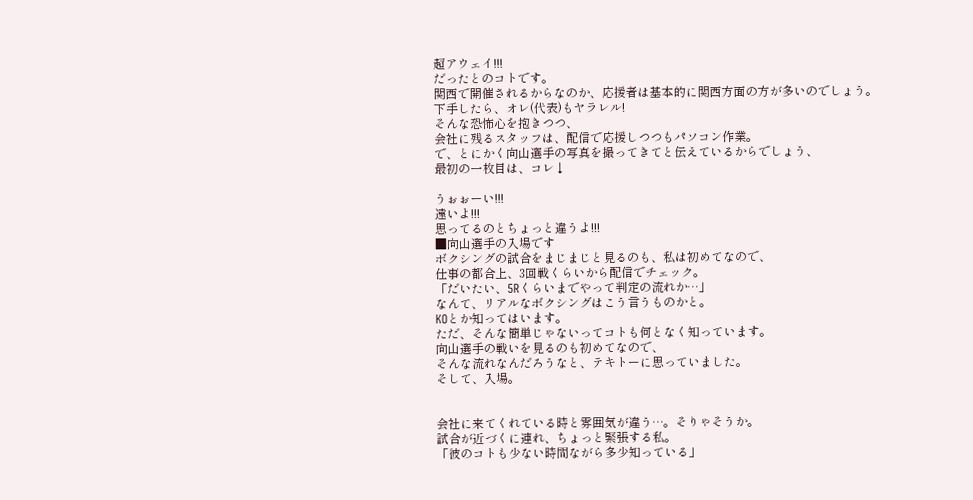超アウェイ!!!
だったとのコトです。
関西で開催されるからなのか、応援者は基本的に関西方面の方が多いのでしょう。
下手したら、オレ(代表)もヤラレル!
そんな恐怖心を抱きつつ、
会社に残るスタッフは、配信で応援しつつもパソコン作業。
で、とにかく向山選手の写真を撮ってきてと伝えているからでしょう、
最初の一枚目は、コレ↓

うぉぉーい!!!
遠いよ!!!
思ってるのとちょっと違うよ!!!
■向山選手の入場です
ボクシングの試合をまじまじと見るのも、私は初めてなので、
仕事の都合上、3回戦くらいから配信でチェック。
「だいたい、5Rくらいまでやって判定の流れか…」
なんて、リアルなボクシングはこう言うものかと。
KOとか知ってはいます。
ただ、そんな簡単じゃないってコトも何となく知っています。
向山選手の戦いを見るのも初めてなので、
そんな流れなんだろうなと、テキトーに思っていました。
そして、入場。


会社に来てくれている時と雰囲気が違う…。そりゃそうか。
試合が近づくに連れ、ちょっと緊張する私。
「彼のコトも少ない時間ながら多少知っている」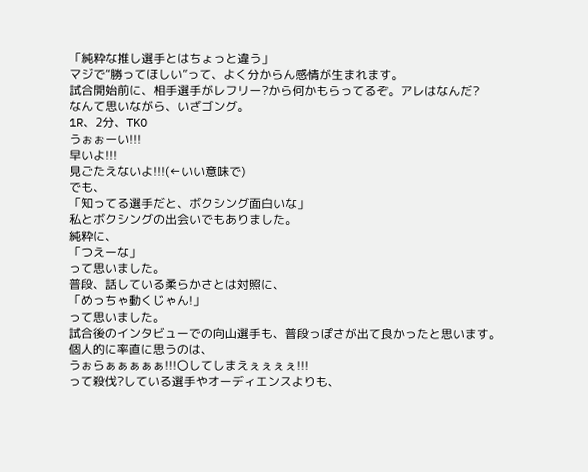「純粋な推し選手とはちょっと違う」
マジで“勝ってほしい”って、よく分からん感情が生まれます。
試合開始前に、相手選手がレフリー?から何かもらってるぞ。アレはなんだ?
なんて思いながら、いざゴング。
1R、2分、TKO
うぉぉーい!!!
早いよ!!!
見ごたえないよ!!!(←いい意味で)
でも、
「知ってる選手だと、ボクシング面白いな」
私とボクシングの出会いでもありました。
純粋に、
「つえーな」
って思いました。
普段、話している柔らかさとは対照に、
「めっちゃ動くじゃん!」
って思いました。
試合後のインタビューでの向山選手も、普段っぽさが出て良かったと思います。
個人的に率直に思うのは、
うぉらぁぁぁぁぁ!!!〇してしまえぇぇぇぇ!!!
って殺伐?している選手やオーディエンスよりも、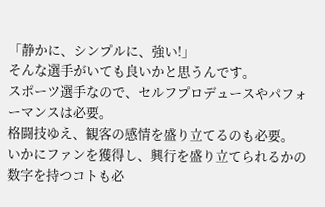「静かに、シンプルに、強い!」
そんな選手がいても良いかと思うんです。
スポーツ選手なので、セルフプロデュースやパフォーマンスは必要。
格闘技ゆえ、観客の感情を盛り立てるのも必要。
いかにファンを獲得し、興行を盛り立てられるかの数字を持つコトも必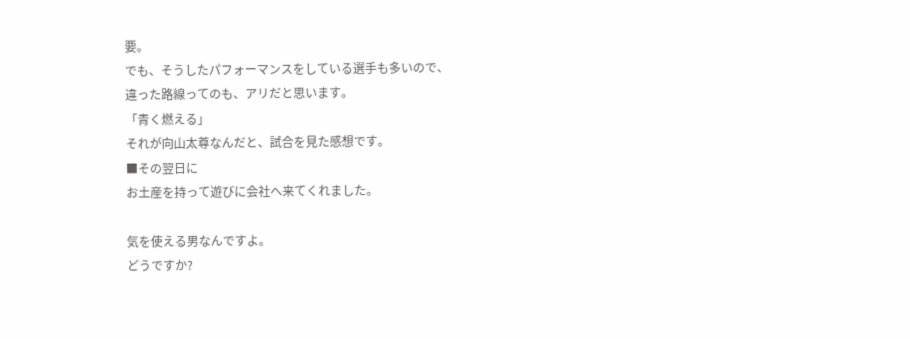要。
でも、そうしたパフォーマンスをしている選手も多いので、
違った路線ってのも、アリだと思います。
「青く燃える」
それが向山太尊なんだと、試合を見た感想です。
■その翌日に
お土産を持って遊びに会社へ来てくれました。

気を使える男なんですよ。
どうですか?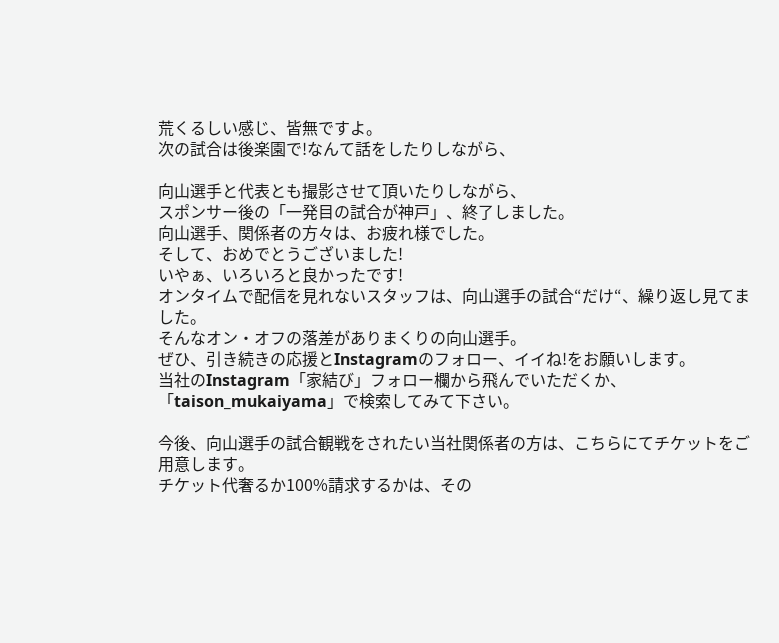荒くるしい感じ、皆無ですよ。
次の試合は後楽園で!なんて話をしたりしながら、

向山選手と代表とも撮影させて頂いたりしながら、
スポンサー後の「一発目の試合が神戸」、終了しました。
向山選手、関係者の方々は、お疲れ様でした。
そして、おめでとうございました!
いやぁ、いろいろと良かったです!
オンタイムで配信を見れないスタッフは、向山選手の試合“だけ“、繰り返し見てました。
そんなオン・オフの落差がありまくりの向山選手。
ぜひ、引き続きの応援とInstagramのフォロー、イイね!をお願いします。
当社のInstagram「家結び」フォロー欄から飛んでいただくか、
「taison_mukaiyama」で検索してみて下さい。

今後、向山選手の試合観戦をされたい当社関係者の方は、こちらにてチケットをご用意します。
チケット代奢るか100%請求するかは、その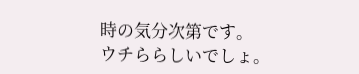時の気分次第です。
ウチららしいでしょ。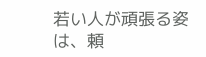若い人が頑張る姿は、頼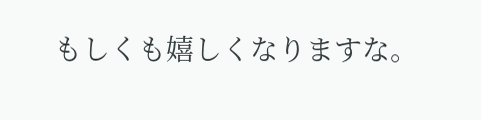もしくも嬉しくなりますな。